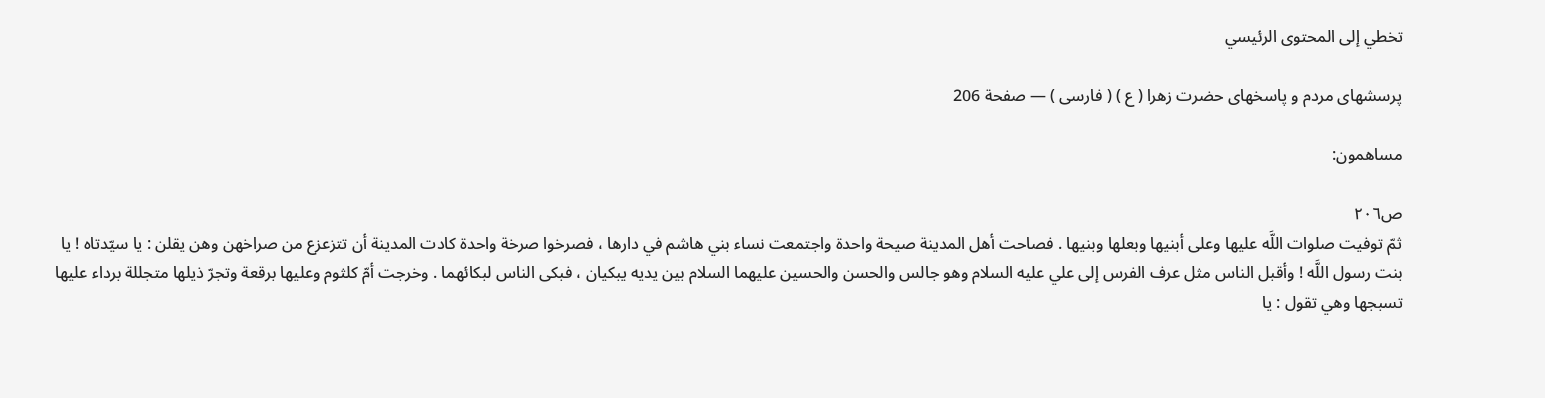تخطي إلى المحتوى الرئيسي

پرسشهاى مردم و پاسخهاى حضرت زهرا ( ع ) ( فارسى ) — صفحة 206

مساهمون:

ص٢٠٦
ثمّ توفيت صلوات اللَّه عليها وعلى أبنيها وبعلها وبنيها . فصاحت أهل المدينة صيحة واحدة واجتمعت نساء بني هاشم في دارها ، فصرخوا صرخة واحدة كادت المدينة أن تتزعزع من صراخهن وهن يقلن : يا سيّدتاه ! يا بنت رسول اللَّه ! وأقبل الناس مثل عرف الفرس إلى علي عليه السلام وهو جالس والحسن والحسين عليهما السلام بين يديه يبكيان ، فبكى الناس لبكائهما . وخرجت أمّ كلثوم وعليها برقعة وتجرّ ذيلها متجللة برداء عليها تسبجها وهي تقول : يا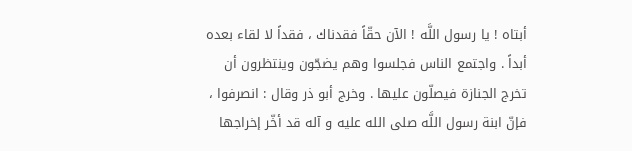أبتاه ! يا رسول اللَّه ! الآن حقّاً فقدناك ، فقداً لا لقاء بعده أبداً . واجتمع الناس فجلسوا وهم يضجّون وينتظرون أن تخرج الجنازة فيصلّون عليها . وخرج أبو ذر وقال : انصرفوا ، فإنّ ابنة رسول اللَّه صلى الله عليه و آله قد أخّر إخراجها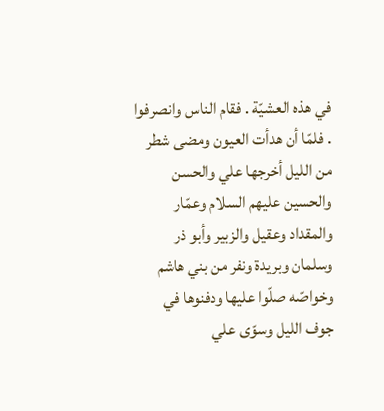في هذه العشيّة . فقام الناس وانصرفوا . فلمّا أن هدأت العيون ومضى شطر من الليل أخرجها علي والحسن والحسين عليهم السلام وعمّار والمقداد وعقيل والزبير وأبو ذر وسلمان وبريدة ونفر من بني هاشم وخواصّه صلّوا عليها ودفنوها في جوف الليل وسوّى علي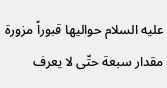عليه السلام حواليها قبوراً مزورة مقدار سبعة حتّى لا يعرف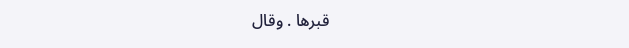قبرها . وقال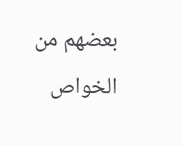بعضهم من الخواص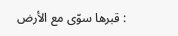: قبرها سوّى مع الأرض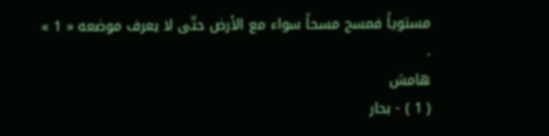مستوياً فمسح مسحاً سواء مع الأرض حتّى لا يعرف موضعه « 1 » .
هامش
( 1 ) - بحار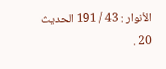الأنوار : 43 / 191 الحديث 20 .